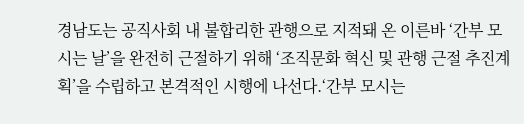경남도는 공직사회 내 불합리한 관행으로 지적돼 온 이른바 ‘간부 모시는 날’을 완전히 근절하기 위해 ‘조직문화 혁신 및 관행 근절 추진계획’을 수립하고 본격적인 시행에 나선다.‘간부 모시는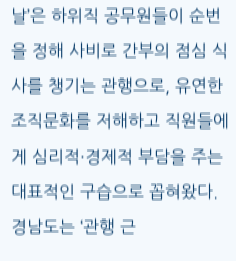날’은 하위직 공무원들이 순번을 정해 사비로 간부의 점심 식사를 챙기는 관행으로, 유연한 조직문화를 저해하고 직원들에게 심리적·경제적 부담을 주는 대표적인 구습으로 꼽혀왔다.경남도는 ‘관행 근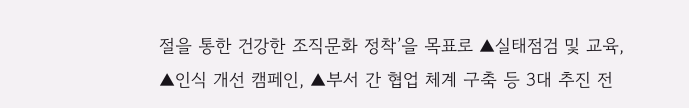절을 통한 건강한 조직문화 정착’을 목표로 ▲실태점검 및 교육, ▲인식 개선 캠페인, ▲부서 간 협업 체계 구축 등 3대 추진 전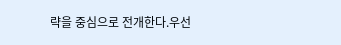략을 중심으로 전개한다.우선